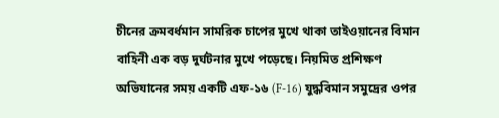চীনের ক্রমবর্ধমান সামরিক চাপের মুখে থাকা তাইওয়ানের বিমান বাহিনী এক বড় দুর্ঘটনার মুখে পড়েছে। নিয়মিত প্রশিক্ষণ অভিযানের সময় একটি এফ-১৬ (F-16) যুদ্ধবিমান সমুদ্রের ওপর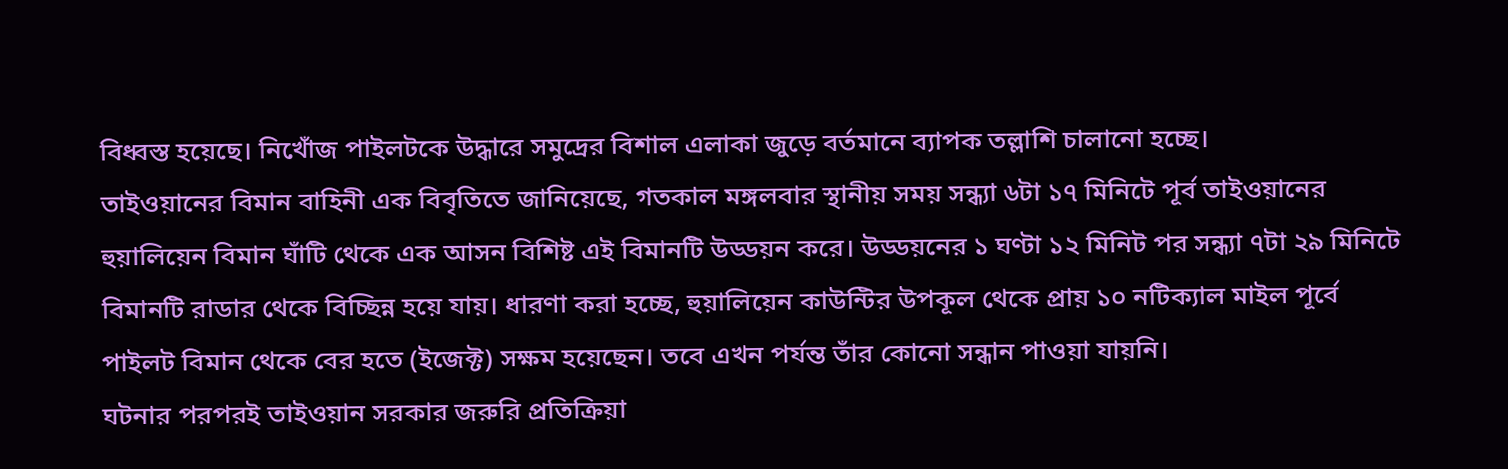বিধ্বস্ত হয়েছে। নিখোঁজ পাইলটকে উদ্ধারে সমুদ্রের বিশাল এলাকা জুড়ে বর্তমানে ব্যাপক তল্লাশি চালানো হচ্ছে।
তাইওয়ানের বিমান বাহিনী এক বিবৃতিতে জানিয়েছে, গতকাল মঙ্গলবার স্থানীয় সময় সন্ধ্যা ৬টা ১৭ মিনিটে পূর্ব তাইওয়ানের হুয়ালিয়েন বিমান ঘাঁটি থেকে এক আসন বিশিষ্ট এই বিমানটি উড্ডয়ন করে। উড্ডয়নের ১ ঘণ্টা ১২ মিনিট পর সন্ধ্যা ৭টা ২৯ মিনিটে বিমানটি রাডার থেকে বিচ্ছিন্ন হয়ে যায়। ধারণা করা হচ্ছে, হুয়ালিয়েন কাউন্টির উপকূল থেকে প্রায় ১০ নটিক্যাল মাইল পূর্বে পাইলট বিমান থেকে বের হতে (ইজেক্ট) সক্ষম হয়েছেন। তবে এখন পর্যন্ত তাঁর কোনো সন্ধান পাওয়া যায়নি।
ঘটনার পরপরই তাইওয়ান সরকার জরুরি প্রতিক্রিয়া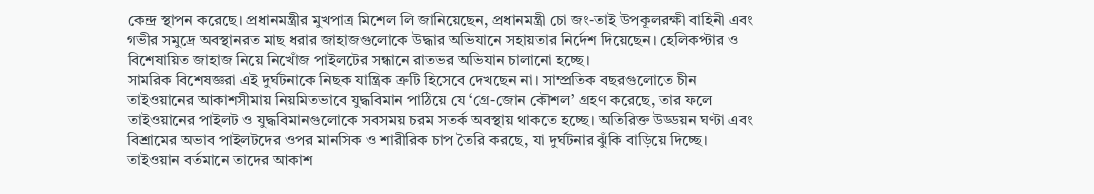কেন্দ্র স্থাপন করেছে। প্রধানমন্ত্রীর মুখপাত্র মিশেল লি জানিয়েছেন, প্রধানমন্ত্রী চো জং-তাই উপকূলরক্ষী বাহিনী এবং গভীর সমুদ্রে অবস্থানরত মাছ ধরার জাহাজগুলোকে উদ্ধার অভিযানে সহায়তার নির্দেশ দিয়েছেন। হেলিকপ্টার ও বিশেষায়িত জাহাজ নিয়ে নিখোঁজ পাইলটের সন্ধানে রাতভর অভিযান চালানো হচ্ছে।
সামরিক বিশেষজ্ঞরা এই দুর্ঘটনাকে নিছক যান্ত্রিক ত্রুটি হিসেবে দেখছেন না। সাম্প্রতিক বছরগুলোতে চীন তাইওয়ানের আকাশসীমায় নিয়মিতভাবে যুদ্ধবিমান পাঠিয়ে যে ‘গ্রে-জোন কৌশল’ গ্রহণ করেছে, তার ফলে তাইওয়ানের পাইলট ও যুদ্ধবিমানগুলোকে সবসময় চরম সতর্ক অবস্থায় থাকতে হচ্ছে। অতিরিক্ত উড্ডয়ন ঘণ্টা এবং বিশ্রামের অভাব পাইলটদের ওপর মানসিক ও শারীরিক চাপ তৈরি করছে, যা দুর্ঘটনার ঝুঁকি বাড়িয়ে দিচ্ছে।
তাইওয়ান বর্তমানে তাদের আকাশ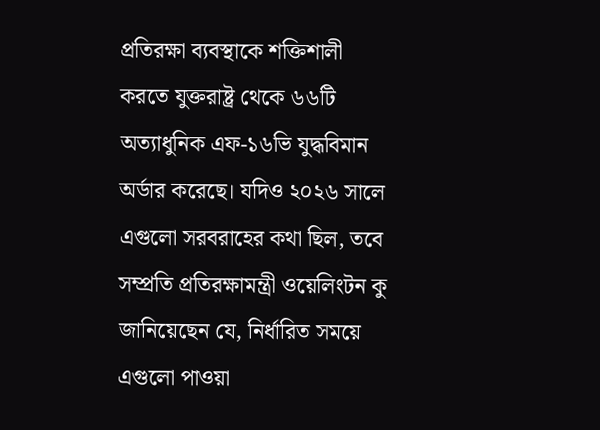প্রতিরক্ষা ব্যবস্থাকে শক্তিশালী করতে যুক্তরাষ্ট্র থেকে ৬৬টি অত্যাধুনিক এফ-১৬ভি যুদ্ধবিমান অর্ডার করেছে। যদিও ২০২৬ সালে এগুলো সরবরাহের কথা ছিল, তবে সম্প্রতি প্রতিরক্ষামন্ত্রী ওয়েলিংটন কু জানিয়েছেন যে, নির্ধারিত সময়ে এগুলো পাওয়া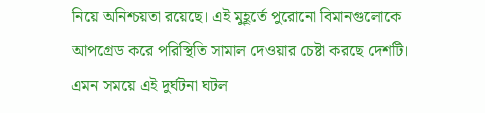নিয়ে অনিশ্চয়তা রয়েছে। এই মুহূর্তে পুরোনো বিমানগুলোকে আপগ্রেড করে পরিস্থিতি সামাল দেওয়ার চেষ্টা করছে দেশটি।
এমন সময়ে এই দুর্ঘটনা ঘটল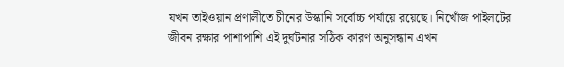যখন তাইওয়ান প্রণালীতে চীনের উস্কানি সর্বোচ্চ পর্যায়ে রয়েছে। নিখোঁজ পাইলটের জীবন রক্ষার পাশাপাশি এই দুর্ঘটনার সঠিক কারণ অনুসন্ধান এখন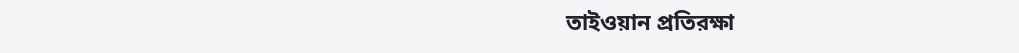তাইওয়ান প্রতিরক্ষা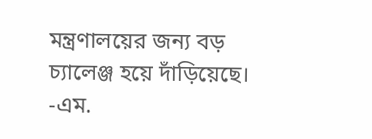মন্ত্রণালয়ের জন্য বড় চ্যালেঞ্জ হয়ে দাঁড়িয়েছে।
-এম.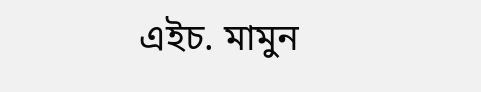এইচ. মামুন